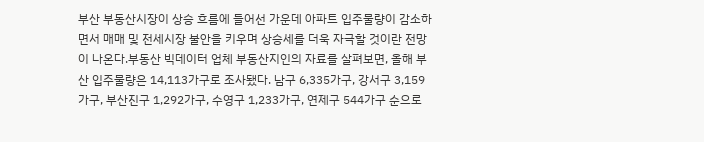부산 부동산시장이 상승 흐름에 들어선 가운데 아파트 입주물량이 감소하면서 매매 및 전세시장 불안을 키우며 상승세를 더욱 자극할 것이란 전망이 나온다.부동산 빅데이터 업체 부동산지인의 자료를 살펴보면, 올해 부산 입주물량은 14,113가구로 조사됐다. 남구 6,335가구, 강서구 3,159가구, 부산진구 1,292가구, 수영구 1,233가구, 연제구 544가구 순으로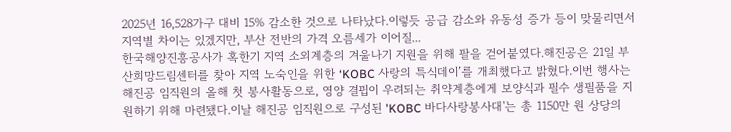2025년 16,528가구 대비 15% 감소한 것으로 나타났다.이렇듯 공급 감소와 유동성 증가 등이 맞물리면서 지역별 차이는 있겠지만, 부산 전반의 가격 오름세가 이어질...
한국해양진흥공사가 혹한기 지역 소외계층의 겨울나기 지원을 위해 팔을 걷어붙였다.해진공은 21일 부산희망드림센터를 찾아 지역 노숙인을 위한 ‘KOBC 사랑의 특식데이’를 개최했다고 밝혔다.이번 행사는 해진공 임직원의 올해 첫 봉사활동으로, 영양 결핍이 우려되는 취약계층에게 보양식과 필수 생필품을 지원하기 위해 마련됐다.이날 해진공 임직원으로 구성된 'KOBC 바다사랑봉사대'는 총 1150만 원 상당의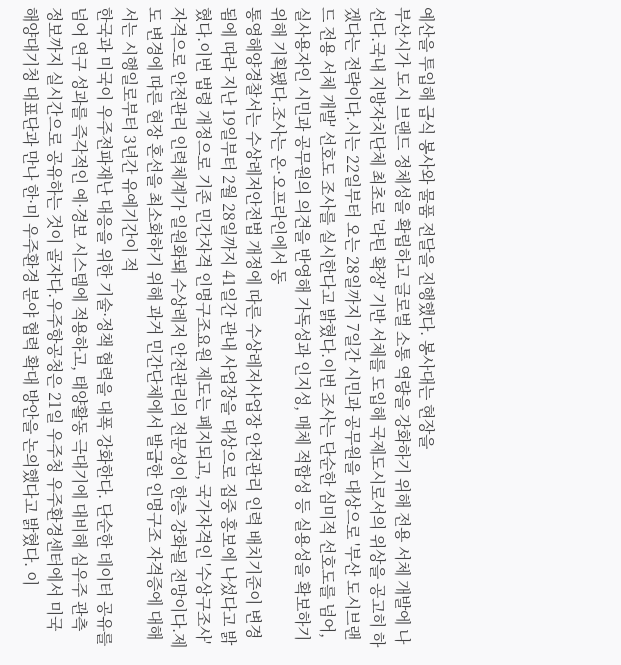예산을 투입해 급식 봉사와 물품 전달을 진행했다. 봉사대는 현장을
부산시가 도시 브랜드 정체성을 확립하고 글로벌 소통 역량을 강화하기 위해 전용 서체 개발에 나선다.국내 지방자치단체 최초로 '라틴 확장' 기반 서체를 도입해 국제도시로서의 위상을 공고히 하겠다는 전략이다.시는 22일부터 오는 28일까지 7일간 시민과 공무원을 대상으로 '부산 도시브랜드 전용 서체 개발' 선호도 조사를 실시한다고 밝혔다.이번 조사는 단순한 심미적 선호도를 넘어, 실사용자인 시민과 공무원의 의견을 반영해 가독성과 인지성, 매체 적합성 등 실용성을 확보하기 위해 기획됐다.조사는 온·오프라인에서 동
통영해양경찰서는 수상레저안전법 개정에 따른 수상레저사업장 안전관리 인력 배치기준이 변경됨에 따라 지난 19일부터 2월 28일까지 41일간 관내 사업장을 대상으로 집중 홍보에 나섰다고 밝혔다.이번 법령 개정으로 기존 민간자격 인명구조요원 제도는 폐지되고, 국가자격인 '수상구조사' 자격으로 안전관리 인력체계가 일원화돼 수상레저 안전관리의 전문성이 한층 강화될 전망이다.제도 변경에 따른 현장 혼선을 최소화하기 위해 과거 민간단체에서 발급한 인명구조 자격증에 대해서는 시행일로부터 3년간 유예기간이 적
한국과 미국이 우주전파재난 대응을 위한 기술·정책 협력을 대폭 강화한다. 단순한 데이터 공유를 넘어 연구 성과를 즉각적인 예·경보 시스템에 적용하고, 태양활동 극대기에 대비해 심우주 관측 정보까지 실시간으로 공유하는 것이 골자다.우주항공청은 21일 우주청 우주환경센터에서 미국 해양대기청 대표단과 만나 한·미 우주환경 분야 협력 확대 방안을 논의했다고 밝혔다. 이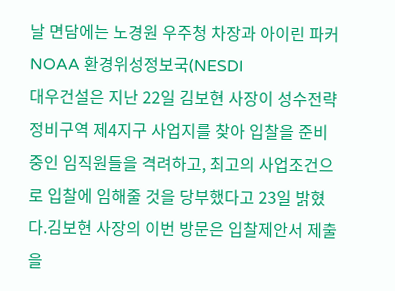날 면담에는 노경원 우주청 차장과 아이린 파커 NOAA 환경위성정보국(NESDI
대우건설은 지난 22일 김보현 사장이 성수전략정비구역 제4지구 사업지를 찾아 입찰을 준비 중인 임직원들을 격려하고, 최고의 사업조건으로 입찰에 임해줄 것을 당부했다고 23일 밝혔다.김보현 사장의 이번 방문은 입찰제안서 제출을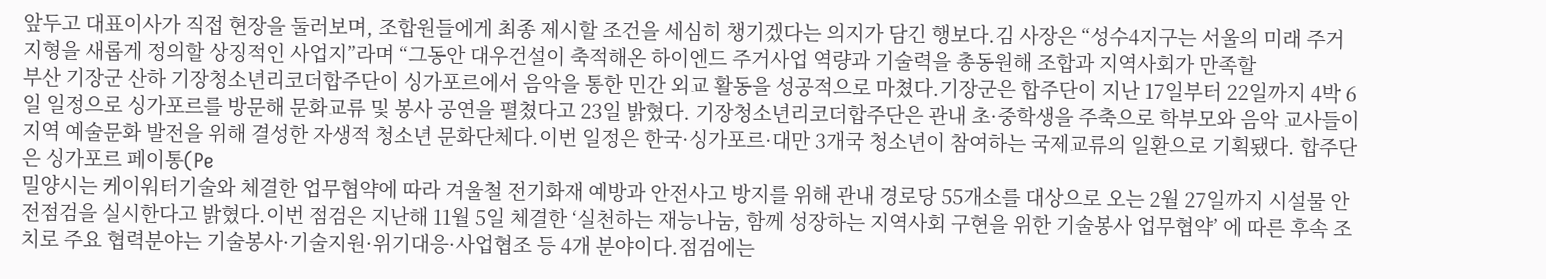앞두고 대표이사가 직접 현장을 둘러보며, 조합원들에게 최종 제시할 조건을 세심히 챙기겠다는 의지가 담긴 행보다.김 사장은 “성수4지구는 서울의 미래 주거 지형을 새롭게 정의할 상징적인 사업지”라며 “그동안 대우건설이 축적해온 하이엔드 주거사업 역량과 기술력을 총동원해 조합과 지역사회가 만족할
부산 기장군 산하 기장청소년리코더합주단이 싱가포르에서 음악을 통한 민간 외교 활동을 성공적으로 마쳤다.기장군은 합주단이 지난 17일부터 22일까지 4박 6일 일정으로 싱가포르를 방문해 문화교류 및 봉사 공연을 펼쳤다고 23일 밝혔다. 기장청소년리코더합주단은 관내 초·중학생을 주축으로 학부모와 음악 교사들이 지역 예술문화 발전을 위해 결성한 자생적 청소년 문화단체다.이번 일정은 한국·싱가포르·대만 3개국 청소년이 참여하는 국제교류의 일환으로 기획됐다. 합주단은 싱가포르 페이통(Pe
밀양시는 케이워터기술와 체결한 업무협약에 따라 겨울철 전기화재 예방과 안전사고 방지를 위해 관내 경로당 55개소를 대상으로 오는 2월 27일까지 시설물 안전점검을 실시한다고 밝혔다.이번 점검은 지난해 11월 5일 체결한 ‘실천하는 재능나눔, 함께 성장하는 지역사회 구현을 위한 기술봉사 업무협약’ 에 따른 후속 조치로 주요 협력분야는 기술봉사·기술지원·위기대응·사업협조 등 4개 분야이다.점검에는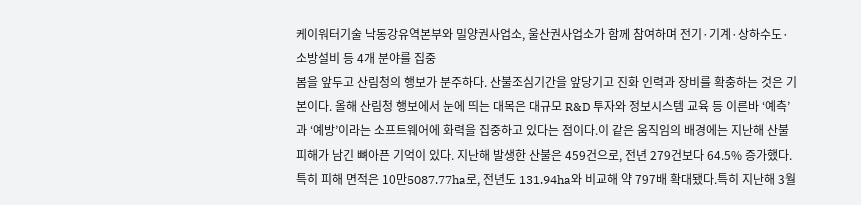케이워터기술 낙동강유역본부와 밀양권사업소, 울산권사업소가 함께 참여하며 전기·기계·상하수도·소방설비 등 4개 분야를 집중
봄을 앞두고 산림청의 행보가 분주하다. 산불조심기간을 앞당기고 진화 인력과 장비를 확충하는 것은 기본이다. 올해 산림청 행보에서 눈에 띄는 대목은 대규모 R&D 투자와 정보시스템 교육 등 이른바 ‘예측’과 ‘예방’이라는 소프트웨어에 화력을 집중하고 있다는 점이다.이 같은 움직임의 배경에는 지난해 산불 피해가 남긴 뼈아픈 기억이 있다. 지난해 발생한 산불은 459건으로, 전년 279건보다 64.5% 증가했다. 특히 피해 면적은 10만5087.77ha로, 전년도 131.94ha와 비교해 약 797배 확대됐다.특히 지난해 3월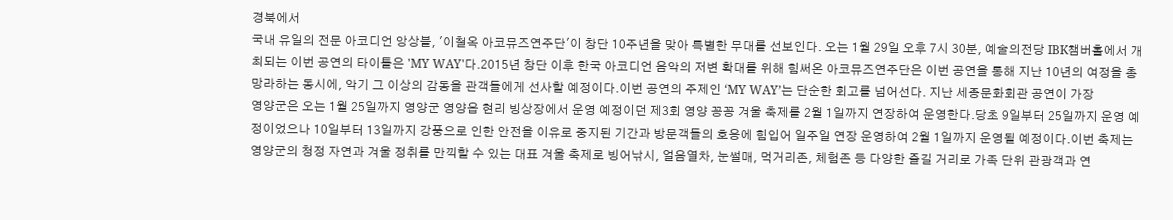경북에서
국내 유일의 전문 아코디언 앙상블, '이철옥 아코뮤즈연주단'이 창단 10주년을 맞아 특별한 무대를 선보인다. 오는 1월 29일 오후 7시 30분, 예술의전당 IBK챔버홀에서 개최되는 이번 공연의 타이틀은 'MY WAY'다.2015년 창단 이후 한국 아코디언 음악의 저변 확대를 위해 힘써온 아코뮤즈연주단은 이번 공연을 통해 지난 10년의 여정을 총망라하는 동시에, 악기 그 이상의 감동을 관객들에게 선사할 예정이다.이번 공연의 주제인 ‘MY WAY’는 단순한 회고를 넘어선다. 지난 세종문화회관 공연이 가장
영양군은 오는 1월 25일까지 영양군 영양읍 현리 빙상장에서 운영 예정이던 제3회 영양 꽁꽁 겨울 축제를 2월 1일까지 연장하여 운영한다.당초 9일부터 25일까지 운영 예정이었으나 10일부터 13일까지 강풍으로 인한 안전을 이유로 중지된 기간과 방문객들의 호응에 힘입어 일주일 연장 운영하여 2월 1일까지 운영될 예정이다.이번 축제는 영양군의 청정 자연과 겨울 정취를 만끽할 수 있는 대표 겨울 축제로 빙어낚시, 얼음열차, 눈썰매, 먹거리존, 체험존 등 다양한 즐길 거리로 가족 단위 관광객과 연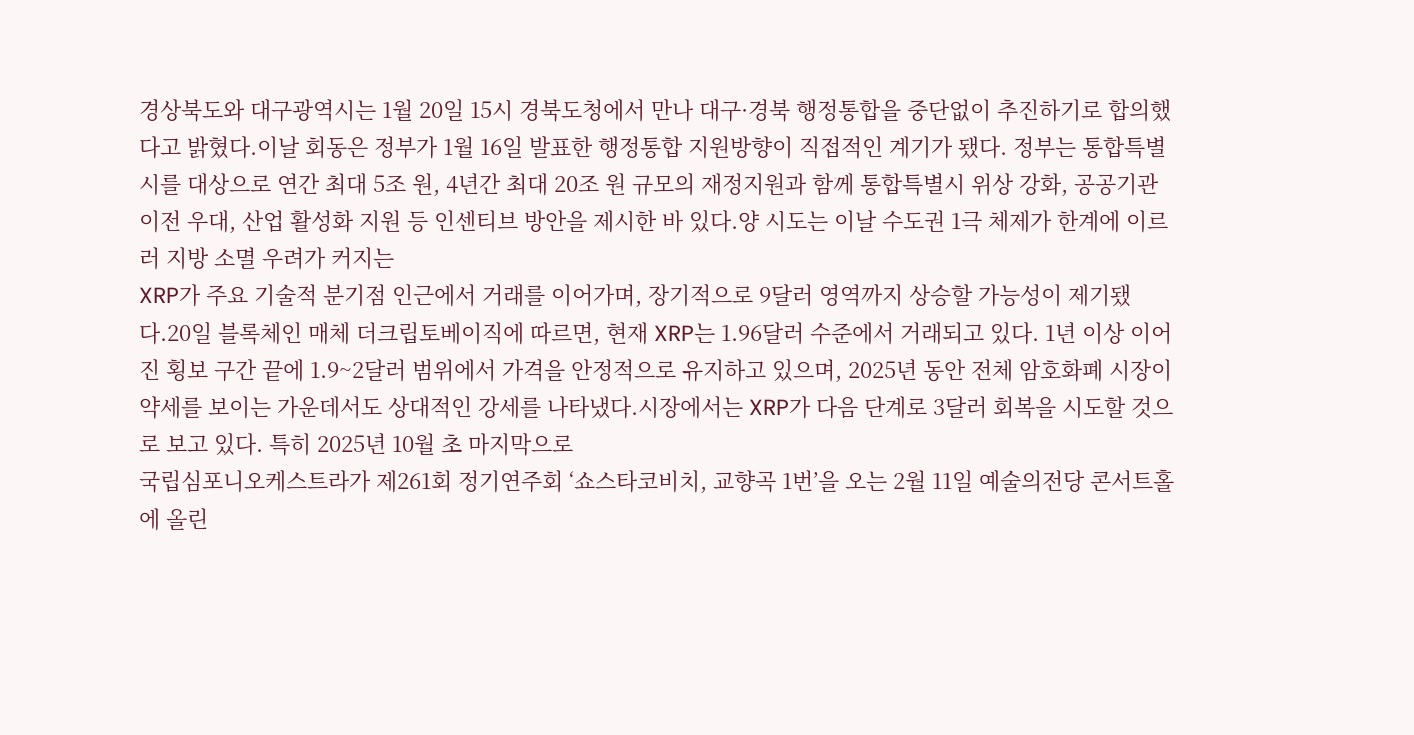경상북도와 대구광역시는 1월 20일 15시 경북도청에서 만나 대구·경북 행정통합을 중단없이 추진하기로 합의했다고 밝혔다.이날 회동은 정부가 1월 16일 발표한 행정통합 지원방향이 직접적인 계기가 됐다. 정부는 통합특별시를 대상으로 연간 최대 5조 원, 4년간 최대 20조 원 규모의 재정지원과 함께 통합특별시 위상 강화, 공공기관 이전 우대, 산업 활성화 지원 등 인센티브 방안을 제시한 바 있다.양 시도는 이날 수도권 1극 체제가 한계에 이르러 지방 소멸 우려가 커지는
XRP가 주요 기술적 분기점 인근에서 거래를 이어가며, 장기적으로 9달러 영역까지 상승할 가능성이 제기됐다.20일 블록체인 매체 더크립토베이직에 따르면, 현재 XRP는 1.96달러 수준에서 거래되고 있다. 1년 이상 이어진 횡보 구간 끝에 1.9~2달러 범위에서 가격을 안정적으로 유지하고 있으며, 2025년 동안 전체 암호화폐 시장이 약세를 보이는 가운데서도 상대적인 강세를 나타냈다.시장에서는 XRP가 다음 단계로 3달러 회복을 시도할 것으로 보고 있다. 특히 2025년 10월 초 마지막으로
국립심포니오케스트라가 제261회 정기연주회 ‘쇼스타코비치, 교향곡 1번’을 오는 2월 11일 예술의전당 콘서트홀에 올린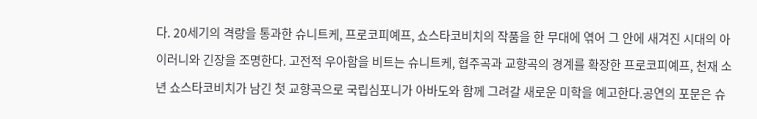다. 20세기의 격랑을 통과한 슈니트케, 프로코피예프, 쇼스타코비치의 작품을 한 무대에 엮어 그 안에 새겨진 시대의 아이러니와 긴장을 조명한다. 고전적 우아함을 비트는 슈니트케, 협주곡과 교향곡의 경계를 확장한 프로코피예프, 천재 소년 쇼스타코비치가 남긴 첫 교향곡으로 국립심포니가 아바도와 함께 그려갈 새로운 미학을 예고한다.공연의 포문은 슈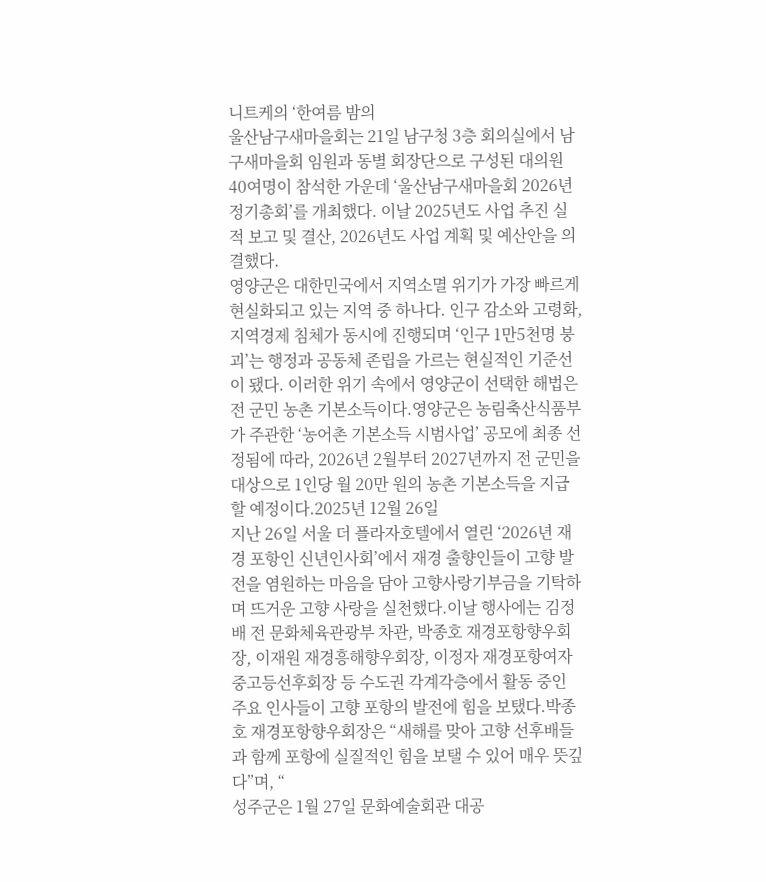니트케의 ‘한여름 밤의
울산남구새마을회는 21일 남구청 3층 회의실에서 남구새마을회 임원과 동별 회장단으로 구성된 대의원 40여명이 참석한 가운데 ‘울산남구새마을회 2026년 정기총회’를 개최했다. 이날 2025년도 사업 추진 실적 보고 및 결산, 2026년도 사업 계획 및 예산안을 의결했다.
영양군은 대한민국에서 지역소멸 위기가 가장 빠르게 현실화되고 있는 지역 중 하나다. 인구 감소와 고령화, 지역경제 침체가 동시에 진행되며 ‘인구 1만5천명 붕괴’는 행정과 공동체 존립을 가르는 현실적인 기준선이 됐다. 이러한 위기 속에서 영양군이 선택한 해법은 전 군민 농촌 기본소득이다.영양군은 농림축산식품부가 주관한 ‘농어촌 기본소득 시범사업’ 공모에 최종 선정됨에 따라, 2026년 2월부터 2027년까지 전 군민을 대상으로 1인당 월 20만 원의 농촌 기본소득을 지급할 예정이다.2025년 12월 26일
지난 26일 서울 더 플라자호텔에서 열린 ‘2026년 재경 포항인 신년인사회’에서 재경 출향인들이 고향 발전을 염원하는 마음을 담아 고향사랑기부금을 기탁하며 뜨거운 고향 사랑을 실천했다.이날 행사에는 김정배 전 문화체육관광부 차관, 박종호 재경포항향우회장, 이재원 재경흥해향우회장, 이정자 재경포항여자중고등선후회장 등 수도권 각계각층에서 활동 중인 주요 인사들이 고향 포항의 발전에 힘을 보탰다.박종호 재경포항향우회장은 “새해를 맞아 고향 선후배들과 함께 포항에 실질적인 힘을 보탤 수 있어 매우 뜻깊다”며, “
성주군은 1월 27일 문화예술회관 대공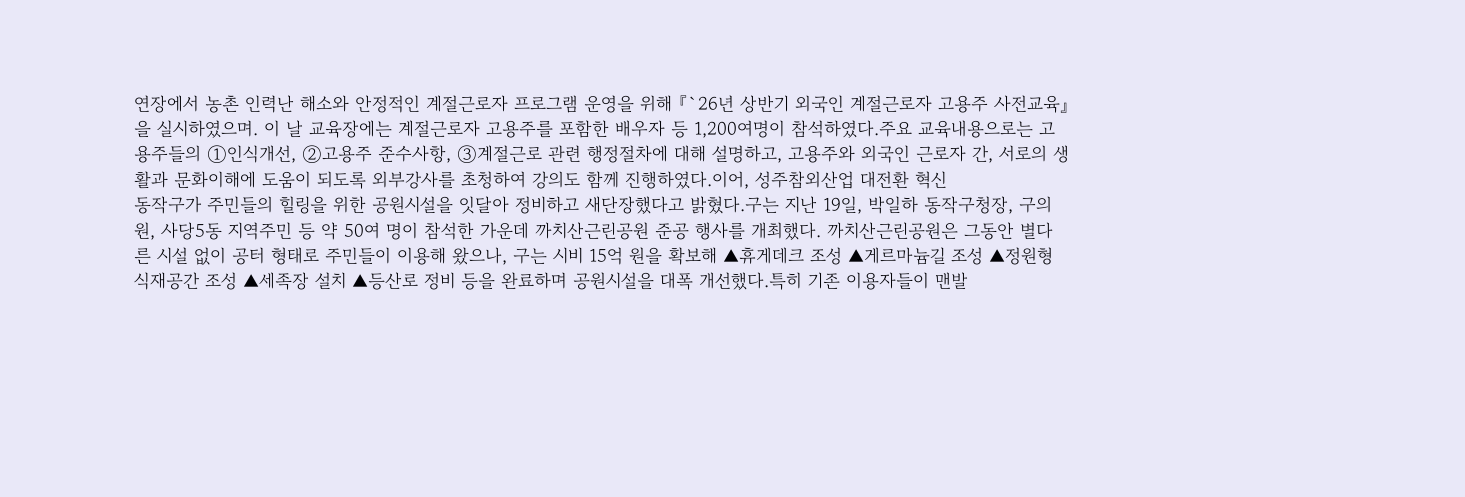연장에서 농촌 인력난 해소와 안정적인 계절근로자 프로그램 운영을 위해 『`26년 상반기 외국인 계절근로자 고용주 사전교육』을 실시하였으며. 이 날 교육장에는 계절근로자 고용주를 포함한 배우자 등 1,200여명이 참석하였다.주요 교육내용으로는 고용주들의 ①인식개선, ②고용주 준수사항, ③계절근로 관련 행정절차에 대해 설명하고, 고용주와 외국인 근로자 간, 서로의 생활과 문화이해에 도움이 되도록 외부강사를 초청하여 강의도 함께 진행하였다.이어, 성주참외산업 대전환 혁신
동작구가 주민들의 힐링을 위한 공원시설을 잇달아 정비하고 새단장했다고 밝혔다.구는 지난 19일, 박일하 동작구청장, 구의원, 사당5동 지역주민 등 약 50여 명이 참석한 가운데 까치산근린공원 준공 행사를 개최했다. 까치산근린공원은 그동안 별다른 시설 없이 공터 형태로 주민들이 이용해 왔으나, 구는 시비 15억 원을 확보해 ▲휴게데크 조성 ▲게르마늄길 조성 ▲정원형 식재공간 조성 ▲세족장 설치 ▲등산로 정비 등을 완료하며 공원시설을 대폭 개선했다.특히 기존 이용자들이 맨발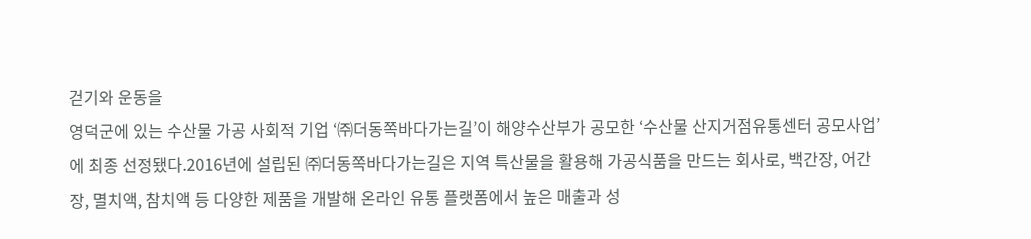걷기와 운동을
영덕군에 있는 수산물 가공 사회적 기업 ‘㈜더동쪽바다가는길’이 해양수산부가 공모한 ‘수산물 산지거점유통센터 공모사업’에 최종 선정됐다.2016년에 설립된 ㈜더동쪽바다가는길은 지역 특산물을 활용해 가공식품을 만드는 회사로, 백간장, 어간장, 멸치액, 참치액 등 다양한 제품을 개발해 온라인 유통 플랫폼에서 높은 매출과 성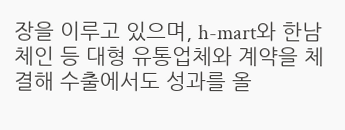장을 이루고 있으며, h-mart와 한남체인 등 대형 유통업체와 계약을 체결해 수출에서도 성과를 올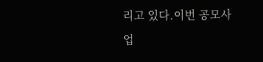리고 있다.이번 공모사업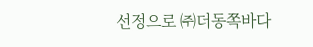선정으로 ㈜더동쪽바다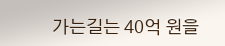가는길는 40억 원을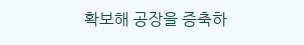확보해 공장을 증축하